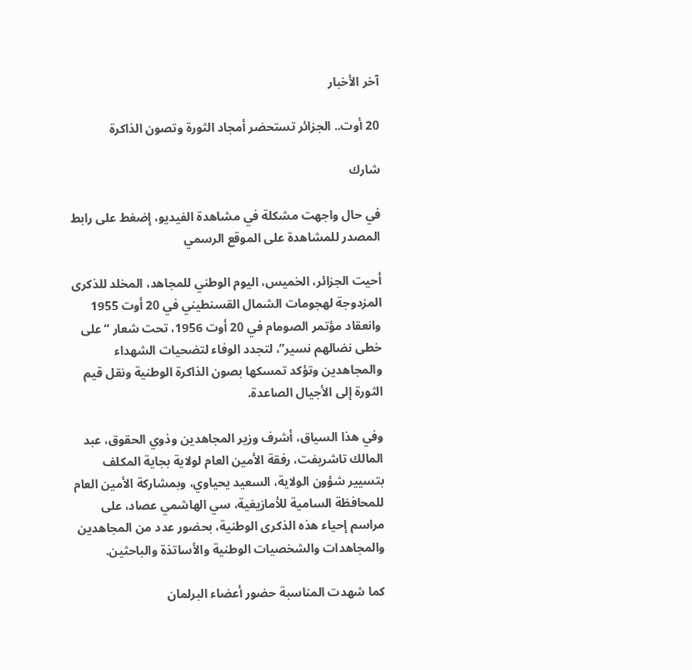آخر الأخبار

20 أوت.. الجزائر تستحضر أمجاد الثورة وتصون الذاكرة

شارك

في حال واجهت مشكلة في مشاهدة الفيديو، إضغط على رابط المصدر للمشاهدة على الموقع الرسمي

أحيت الجزائر، الخميس، اليوم الوطني للمجاهد، المخلد للذكرى المزدوجة لهجومات الشمال القسنطيني في 20 أوت 1955 وانعقاد مؤتمر الصومام في 20 أوت 1956، تحت شعار “على خطى نضالهم نسير”، لتجدد الوفاء لتضحيات الشهداء والمجاهدين وتؤكد تمسكها بصون الذاكرة الوطنية ونقل قيم الثورة إلى الأجيال الصاعدة.

وفي هذا السياق، أشرف وزير المجاهدين وذوي الحقوق، عبد المالك تاشريفت، رفقة الأمين العام لولاية بجاية المكلف بتسيير شؤون الولاية، السعيد يحياوي، وبمشاركة الأمين العام للمحافظة السامية للأمازيغية، سي الهاشمي عصاد، على مراسم إحياء هذه الذكرى الوطنية، بحضور عدد من المجاهدين والمجاهدات والشخصيات الوطنية والأساتذة والباحثين.

كما شهدت المناسبة حضور أعضاء البرلمان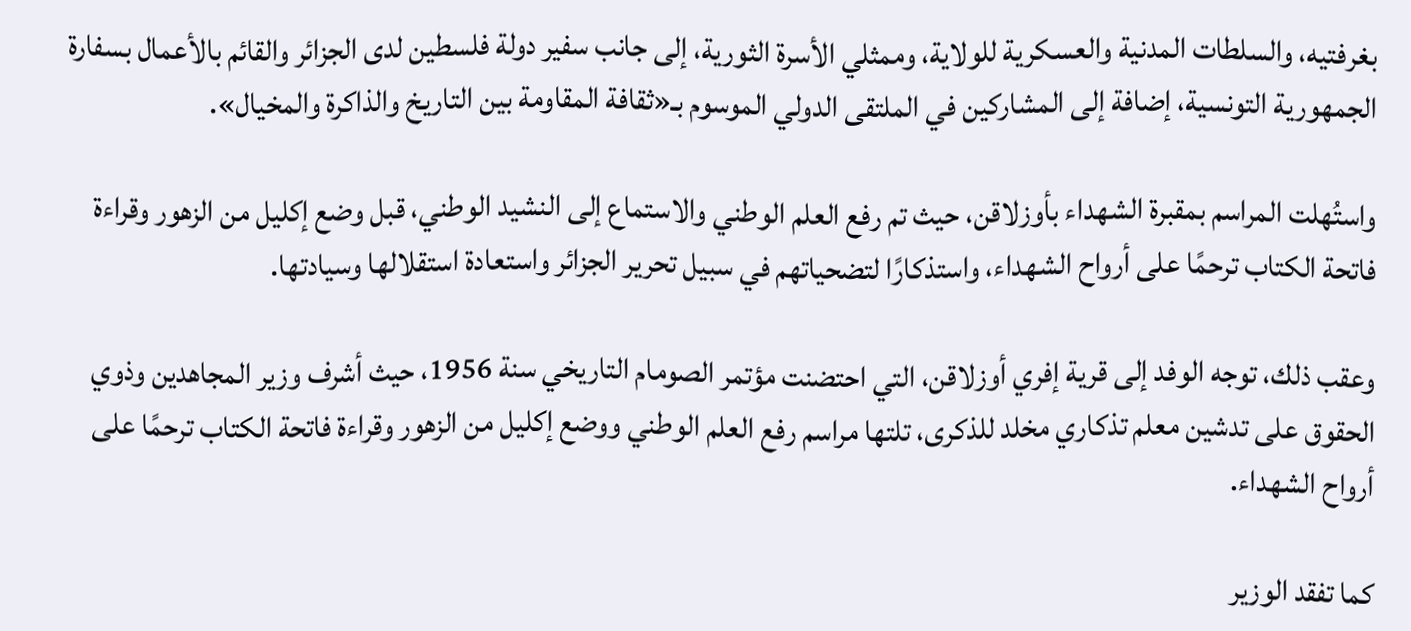بغرفتيه، والسلطات المدنية والعسكرية للولاية، وممثلي الأسرة الثورية، إلى جانب سفير دولة فلسطين لدى الجزائر والقائم بالأعمال بسفارة الجمهورية التونسية، إضافة إلى المشاركين في الملتقى الدولي الموسوم بـ«ثقافة المقاومة بين التاريخ والذاكرة والمخيال».

واستُهلت المراسم بمقبرة الشهداء بأوزلاقن، حيث تم رفع العلم الوطني والاستماع إلى النشيد الوطني، قبل وضع إكليل من الزهور وقراءة فاتحة الكتاب ترحمًا على أرواح الشهداء، واستذكارًا لتضحياتهم في سبيل تحرير الجزائر واستعادة استقلالها وسيادتها.

وعقب ذلك، توجه الوفد إلى قرية إفري أوزلاقن، التي احتضنت مؤتمر الصومام التاريخي سنة 1956، حيث أشرف وزير المجاهدين وذوي الحقوق على تدشين معلم تذكاري مخلد للذكرى، تلتها مراسم رفع العلم الوطني ووضع إكليل من الزهور وقراءة فاتحة الكتاب ترحمًا على أرواح الشهداء.

كما تفقد الوزير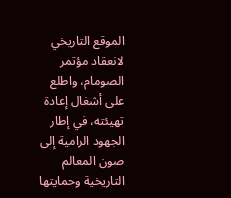الموقع التاريخي لانعقاد مؤتمر الصومام، واطلع على أشغال إعادة تهيئته، في إطار الجهود الرامية إلى صون المعالم التاريخية وحمايتها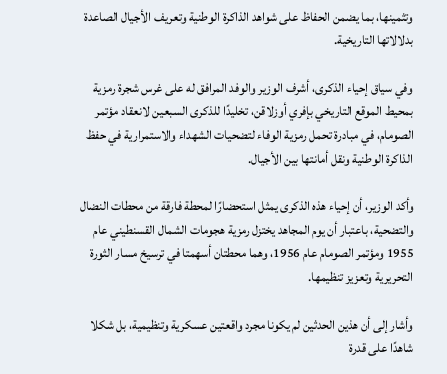وتثمينها، بما يضمن الحفاظ على شواهد الذاكرة الوطنية وتعريف الأجيال الصاعدة بدلالاتها التاريخية.

وفي سياق إحياء الذكرى، أشرف الوزير والوفد المرافق له على غرس شجرة رمزية بمحيط الموقع التاريخي بإفري أوزلاقن، تخليدًا للذكرى السبعين لانعقاد مؤتمر الصومام، في مبادرة تحمل رمزية الوفاء لتضحيات الشهداء والاستمرارية في حفظ الذاكرة الوطنية ونقل أمانتها بين الأجيال.

وأكد الوزير، أن إحياء هذه الذكرى يمثل استحضارًا لمحطة فارقة من محطات النضال والتضحية، باعتبار أن يوم المجاهد يختزل رمزية هجومات الشمال القسنطيني عام 1955 ومؤتمر الصومام عام 1956، وهما محطتان أسهمتا في ترسيخ مسار الثورة التحريرية وتعزيز تنظيمها.

وأشار إلى أن هذين الحدثين لم يكونا مجرد واقعتين عسكرية وتنظيمية، بل شكلا شاهدًا على قدرة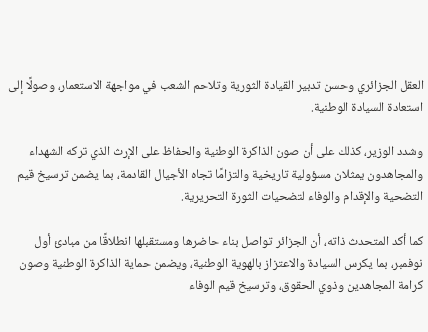العقل الجزائري وحسن تدبير القيادة الثورية وتلاحم الشعب في مواجهة الاستعمار، وصولًا إلى استعادة السيادة الوطنية.

وشدد الوزير، كذلك على أن صون الذاكرة الوطنية والحفاظ على الإرث الذي تركه الشهداء والمجاهدون يمثلان مسؤولية تاريخية والتزامًا تجاه الأجيال القادمة، بما يضمن ترسيخ قيم التضحية والإقدام والوفاء لتضحيات الثورة التحريرية.

كما أكد المتحدث ذاته، أن الجزائر تواصل بناء حاضرها ومستقبلها انطلاقًا من مبادئ أول نوفمبر، بما يكرس السيادة والاعتزاز بالهوية الوطنية، ويضمن حماية الذاكرة الوطنية وصون كرامة المجاهدين وذوي الحقوق، وترسيخ قيم الوفاء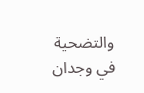والتضحية في وجدان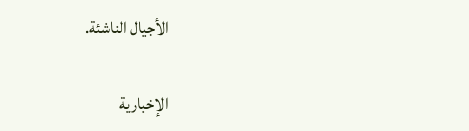الأجيال الناشئة.

الإخبارية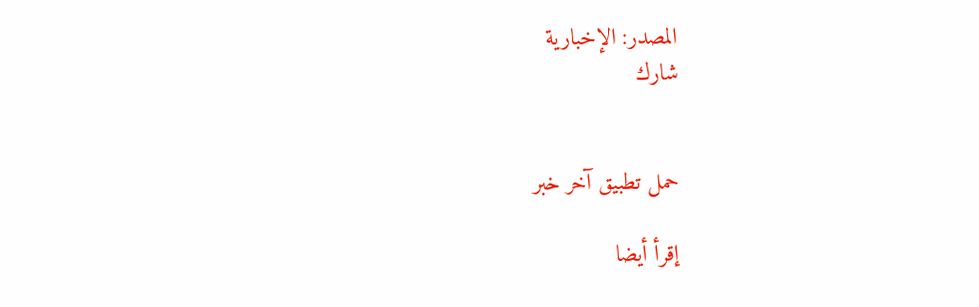المصدر: الإخبارية
شارك


حمل تطبيق آخر خبر

إقرأ أيضا